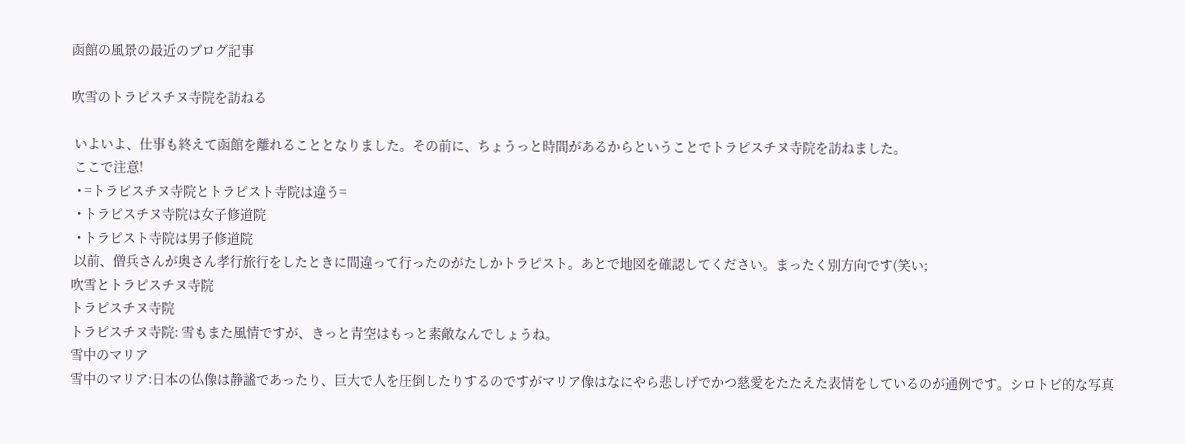函館の風景の最近のブログ記事

吹雪のトラピスチヌ寺院を訪ねる

 いよいよ、仕事も終えて函館を離れることとなりました。その前に、ちょうっと時間があるからということでトラピスチヌ寺院を訪ねました。
 ここで注意!
  • =トラピスチヌ寺院とトラピスト寺院は違う=
  • トラピスチヌ寺院は女子修道院
  • トラピスト寺院は男子修道院
 以前、僧兵さんが奥さん孝行旅行をしたときに間違って行ったのがたしかトラピスト。あとで地図を確認してください。まったく別方向です(笑い;
吹雪とトラピスチヌ寺院
トラピスチヌ寺院
トラピスチヌ寺院: 雪もまた風情ですが、きっと青空はもっと素敵なんでしょうね。
雪中のマリア
雪中のマリア:日本の仏像は静謐であったり、巨大で人を圧倒したりするのですがマリア像はなにやら悲しげでかつ慈愛をたたえた表情をしているのが通例です。シロトビ的な写真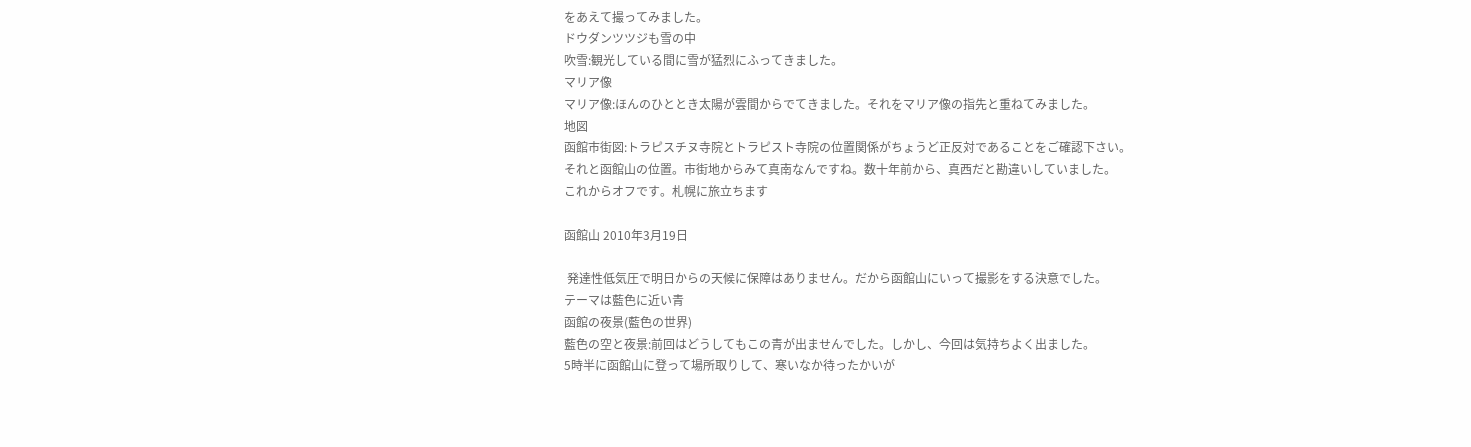をあえて撮ってみました。
ドウダンツツジも雪の中
吹雪:観光している間に雪が猛烈にふってきました。
マリア像
マリア像:ほんのひととき太陽が雲間からでてきました。それをマリア像の指先と重ねてみました。
地図
函館市街図:トラピスチヌ寺院とトラピスト寺院の位置関係がちょうど正反対であることをご確認下さい。
それと函館山の位置。市街地からみて真南なんですね。数十年前から、真西だと勘違いしていました。
これからオフです。札幌に旅立ちます

函館山 2010年3月19日

 発達性低気圧で明日からの天候に保障はありません。だから函館山にいって撮影をする決意でした。
テーマは藍色に近い青
函館の夜景(藍色の世界)
藍色の空と夜景:前回はどうしてもこの青が出ませんでした。しかし、今回は気持ちよく出ました。
5時半に函館山に登って場所取りして、寒いなか待ったかいが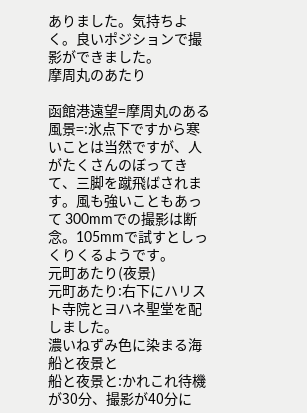ありました。気持ちよく。良いポジションで撮影ができました。
摩周丸のあたり

函館港遠望=摩周丸のある風景=:氷点下ですから寒いことは当然ですが、人がたくさんのぼってきて、三脚を蹴飛ばされます。風も強いこともあって 300mmでの撮影は断念。105mmで試すとしっくりくるようです。
元町あたり(夜景)
元町あたり:右下にハリスト寺院とヨハネ聖堂を配しました。
濃いねずみ色に染まる海
船と夜景と
船と夜景と:かれこれ待機が30分、撮影が40分に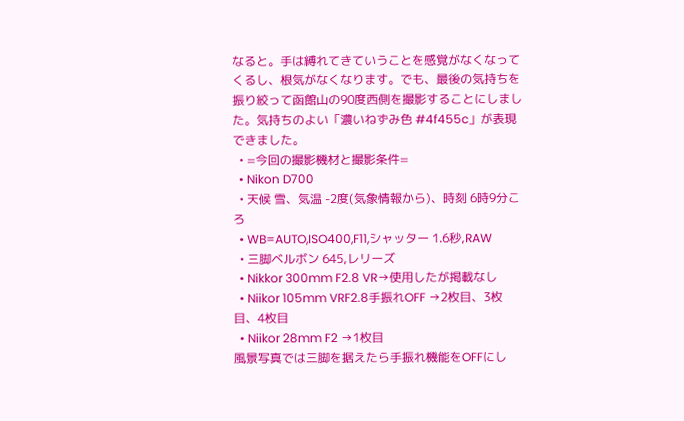なると。手は縛れてきていうことを感覚がなくなってくるし、根気がなくなります。でも、最後の気持ちを振り絞って函館山の90度西側を撮影することにしました。気持ちのよい「濃いねずみ色 #4f455c」が表現できました。
  • =今回の撮影機材と撮影条件=
  • Nikon D700
  • 天候 雪、気温 -2度(気象情報から)、時刻 6時9分ころ
  • WB=AUTO,ISO400,F11,シャッター 1.6秒,RAW
  • 三脚ベルボン 645,レリーズ
  • Nikkor 300mm F2.8 VR→使用したが掲載なし
  • Niikor 105mm VRF2.8手振れOFF →2枚目、3枚目、4枚目
  • Niikor 28mm F2 →1枚目
風景写真では三脚を据えたら手振れ機能をOFFにし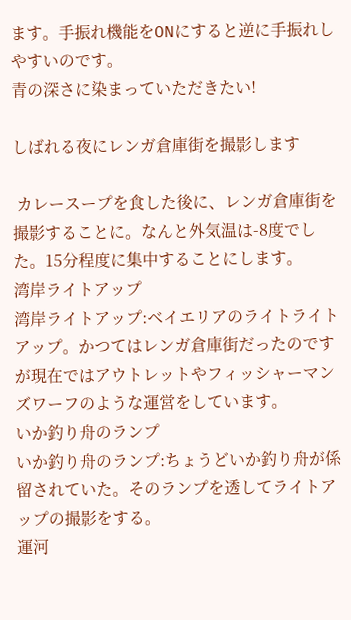ます。手振れ機能をONにすると逆に手振れしやすいのです。
青の深さに染まっていただきたい!

しばれる夜にレンガ倉庫街を撮影します

 カレースープを食した後に、レンガ倉庫街を撮影することに。なんと外気温は-8度でした。15分程度に集中することにします。
湾岸ライトアップ
湾岸ライトアップ:ベイエリアのライトライトアップ。かつてはレンガ倉庫街だったのですが現在ではアウトレットやフィッシャーマンズワーフのような運営をしています。
いか釣り舟のランプ
いか釣り舟のランプ:ちょうどいか釣り舟が係留されていた。そのランプを透してライトアップの撮影をする。
運河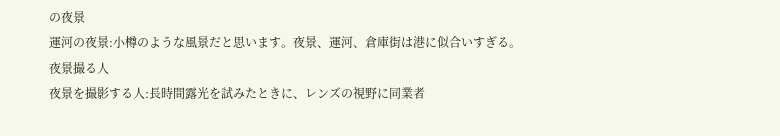の夜景
運河の夜景:小樽のような風景だと思います。夜景、運河、倉庫街は港に似合いすぎる。
夜景撮る人
夜景を撮影する人:長時間露光を試みたときに、レンズの視野に同業者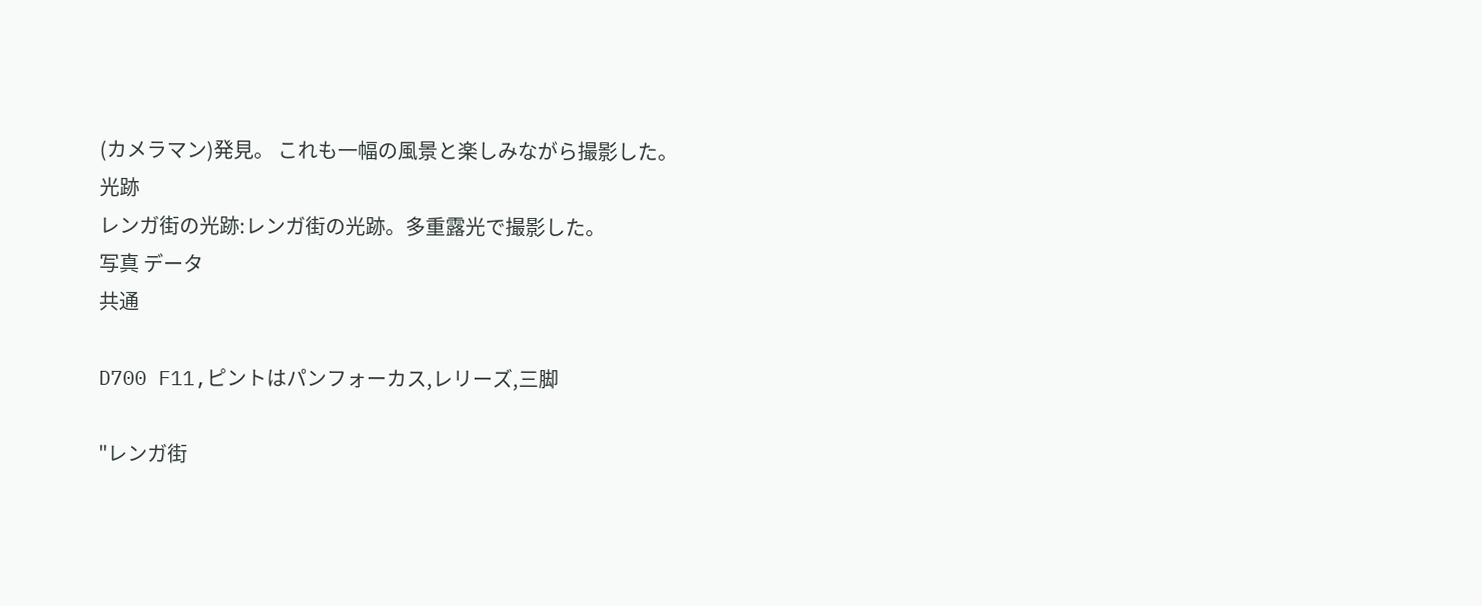(カメラマン)発見。 これも一幅の風景と楽しみながら撮影した。
光跡
レンガ街の光跡:レンガ街の光跡。多重露光で撮影した。
写真 データ
共通

D700 F11,ピントはパンフォーカス,レリーズ,三脚

"レンガ街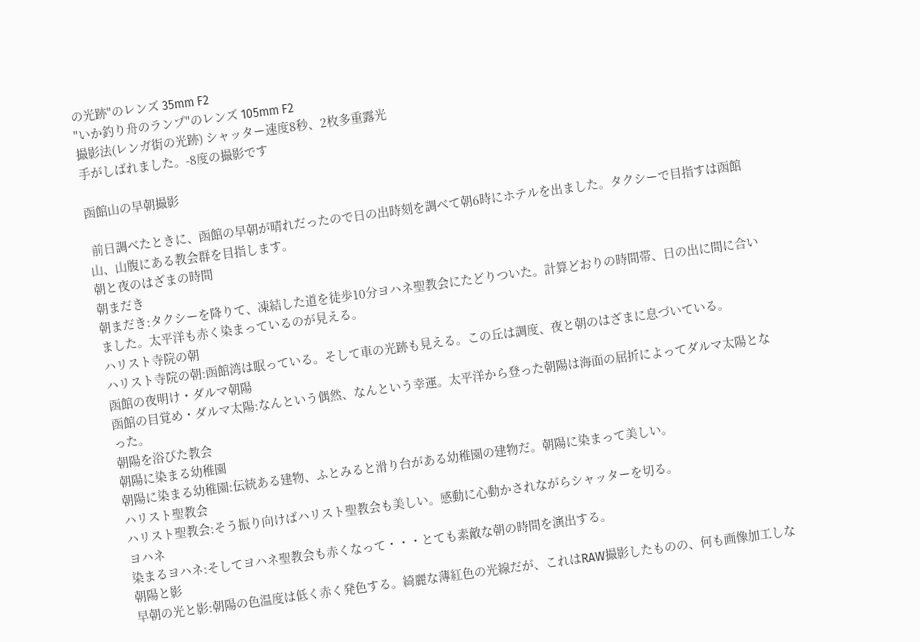の光跡"のレンズ 35mm F2
"いか釣り舟のランプ"のレンズ 105mm F2
撮影法(レンガ街の光跡) シャッター速度8秒、2枚多重露光
手がしばれました。-8度の撮影です

函館山の早朝撮影

 前日調べたときに、函館の早朝が晴れだったので日の出時刻を調べて朝6時にホテルを出ました。タクシーで目指すは函館山、山腹にある教会群を目指します。
朝と夜のはざまの時間
朝まだき
朝まだき:タクシーを降りて、凍結した道を徒歩10分ヨハネ聖教会にたどりついた。計算どおりの時間帯、日の出に間に合いました。太平洋も赤く染まっているのが見える。
ハリスト寺院の朝
ハリスト寺院の朝:函館湾は眠っている。そして車の光跡も見える。この丘は調度、夜と朝のはざまに息づいている。
函館の夜明け・ダルマ朝陽
函館の目覚め・ダルマ太陽:なんという偶然、なんという幸運。太平洋から登った朝陽は海面の屈折によってダルマ太陽となった。
朝陽を浴びた教会
朝陽に染まる幼稚園
朝陽に染まる幼稚園:伝統ある建物、ふとみると滑り台がある幼稚園の建物だ。朝陽に染まって美しい。
ハリスト聖教会
ハリスト聖教会:そう振り向けばハリスト聖教会も美しい。感動に心動かされながらシャッターを切る。
ヨハネ
染まるヨハネ:そしてヨハネ聖教会も赤くなって・・・とても素敵な朝の時間を演出する。
朝陽と影
早朝の光と影:朝陽の色温度は低く赤く発色する。綺麗な薄紅色の光線だが、これはRAW撮影したものの、何も画像加工しな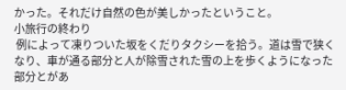かった。それだけ自然の色が美しかったということ。
小旅行の終わり
 例によって凍りついた坂をくだりタクシーを拾う。道は雪で狭くなり、車が通る部分と人が除雪された雪の上を歩くようになった部分とがあ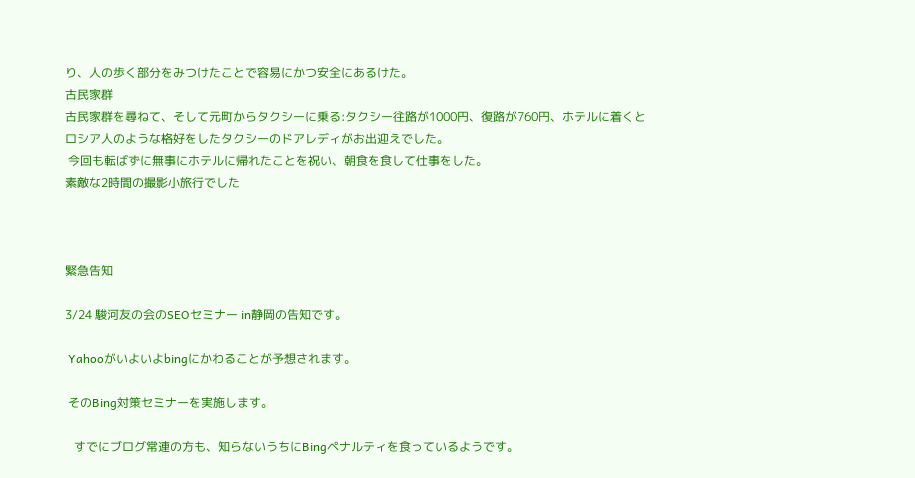り、人の歩く部分をみつけたことで容易にかつ安全にあるけた。
古民家群
古民家群を尋ねて、そして元町からタクシーに乗る:タクシー往路が1000円、復路が760円、ホテルに着くとロシア人のような格好をしたタクシーのドアレディがお出迎えでした。
 今回も転ばずに無事にホテルに帰れたことを祝い、朝食を食して仕事をした。
素敵な2時間の撮影小旅行でした



緊急告知

3/24 駿河友の会のSEOセミナー in静岡の告知です。

 Yahooがいよいよbingにかわることが予想されます。

 そのBing対策セミナーを実施します。

   すでにブログ常連の方も、知らないうちにBingペナルティを食っているようです。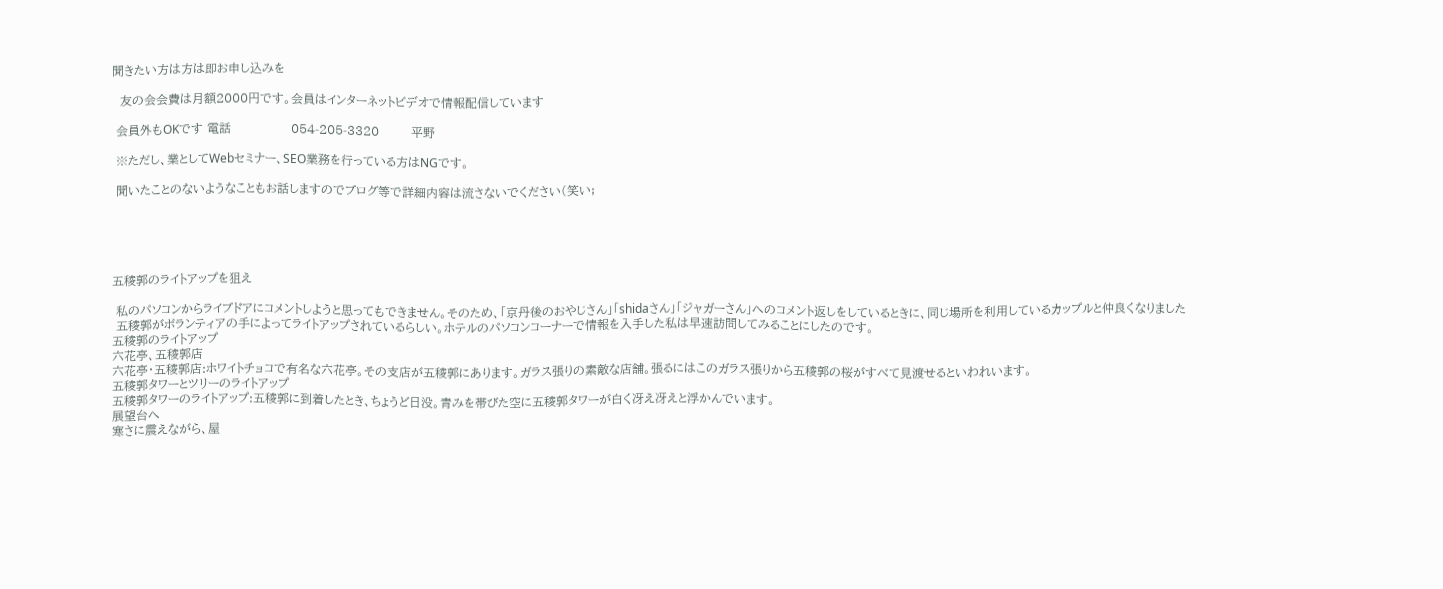聞きたい方は方は即お申し込みを

  友の会会費は月額2000円です。会員はインターネットビデオで情報配信しています

 会員外もOKです 電話               054-205-3320        平野

 ※ただし、業としてWebセミナー、SEO業務を行っている方はNGです。

 聞いたことのないようなこともお話しますのでブログ等で詳細内容は流さないでください(笑い;





五稜郭のライトアップを狙え

 私のパソコンからライブドアにコメントしようと思ってもできません。そのため、「京丹後のおやじさん」「shidaさん」「ジャガーさん」へのコメント返しをしているときに、同じ場所を利用しているカップルと仲良くなりました
 五稜郭がボランティアの手によってライトアップされているらしい。ホテルのパソコンコーナーで情報を入手した私は早速訪問してみることにしたのです。
五稜郭のライトアップ
六花亭、五稜郭店
六花亭・五稜郭店:ホワイトチョコで有名な六花亭。その支店が五稜郭にあります。ガラス張りの素敵な店舗。張るにはこのガラス張りから五稜郭の桜がすべて見渡せるといわれいます。
五稜郭タワーとツリーのライトアップ
五稜郭タワーのライトアップ:五稜郭に到着したとき、ちょうど日没。青みを帯びた空に五稜郭タワーが白く冴え冴えと浮かんでいます。
展望台へ
寒さに震えながら、屋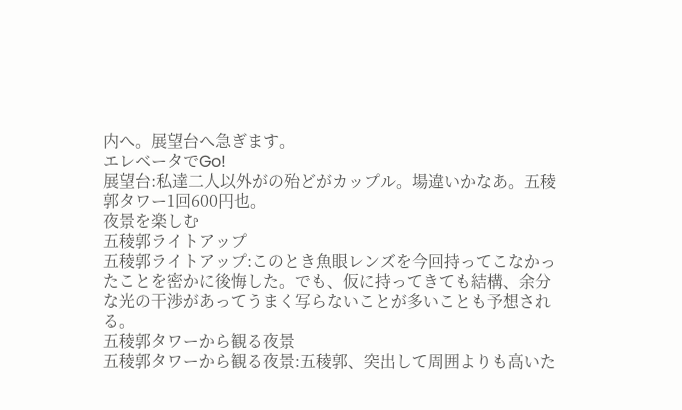内へ。展望台へ急ぎます。
エレベータでGo!
展望台:私達二人以外がの殆どがカップル。場違いかなあ。五稜郭タワー1回600円也。
夜景を楽しむ
五稜郭ライトアップ
五稜郭ライトアップ:このとき魚眼レンズを今回持ってこなかったことを密かに後悔した。でも、仮に持ってきても結構、余分な光の干渉があってうまく写らないことが多いことも予想される。
五稜郭タワーから観る夜景
五稜郭タワーから観る夜景:五稜郭、突出して周囲よりも高いた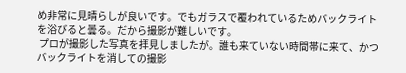め非常に見晴らしが良いです。でもガラスで覆われているためバックライトを浴びると曇る。だから撮影が難しいです。
 プロが撮影した写真を拝見しましたが。誰も来ていない時間帯に来て、かつバックライトを消しての撮影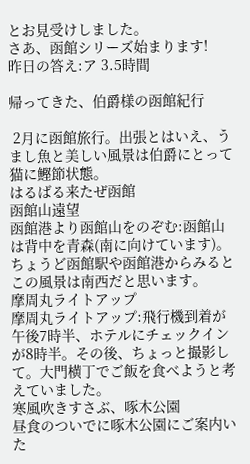とお見受けしました。
さあ、函館シリーズ始まります!
昨日の答え:ア 3.5時間

帰ってきた、伯爵様の函館紀行

 2月に函館旅行。出張とはいえ、うまし魚と美しい風景は伯爵にとって猫に鰹節状態。
はるばる来たぜ函館
函館山遠望
函館港より函館山をのぞむ:函館山は背中を青森(南に向けています)。ちょうど函館駅や函館港からみるとこの風景は南西だと思います。
摩周丸ライトアップ
摩周丸ライトアップ:飛行機到着が午後7時半、ホテルにチェックインが8時半。その後、ちょっと撮影して。大門横丁でご飯を食べようと考えていました。
寒風吹きすさぶ、啄木公園
昼食のついでに啄木公園にご案内いた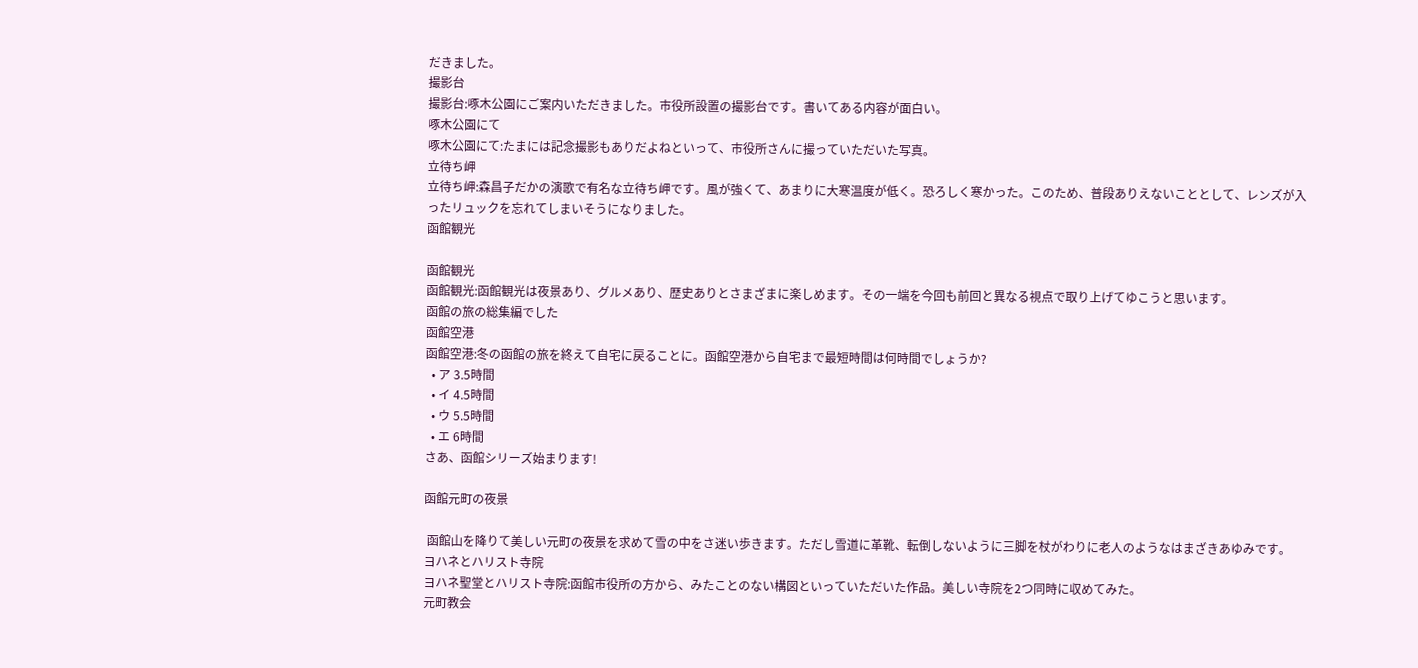だきました。
撮影台
撮影台:啄木公園にご案内いただきました。市役所設置の撮影台です。書いてある内容が面白い。
啄木公園にて
啄木公園にて:たまには記念撮影もありだよねといって、市役所さんに撮っていただいた写真。
立待ち岬
立待ち岬:森昌子だかの演歌で有名な立待ち岬です。風が強くて、あまりに大寒温度が低く。恐ろしく寒かった。このため、普段ありえないこととして、レンズが入ったリュックを忘れてしまいそうになりました。
函館観光

函館観光
函館観光:函館観光は夜景あり、グルメあり、歴史ありとさまざまに楽しめます。その一端を今回も前回と異なる視点で取り上げてゆこうと思います。
函館の旅の総集編でした
函館空港
函館空港:冬の函館の旅を終えて自宅に戻ることに。函館空港から自宅まで最短時間は何時間でしょうか?
  • ア 3.5時間
  • イ 4.5時間
  • ウ 5.5時間
  • エ 6時間
さあ、函館シリーズ始まります!

函館元町の夜景

 函館山を降りて美しい元町の夜景を求めて雪の中をさ迷い歩きます。ただし雪道に革靴、転倒しないように三脚を杖がわりに老人のようなはまざきあゆみです。
ヨハネとハリスト寺院
ヨハネ聖堂とハリスト寺院:函館市役所の方から、みたことのない構図といっていただいた作品。美しい寺院を2つ同時に収めてみた。
元町教会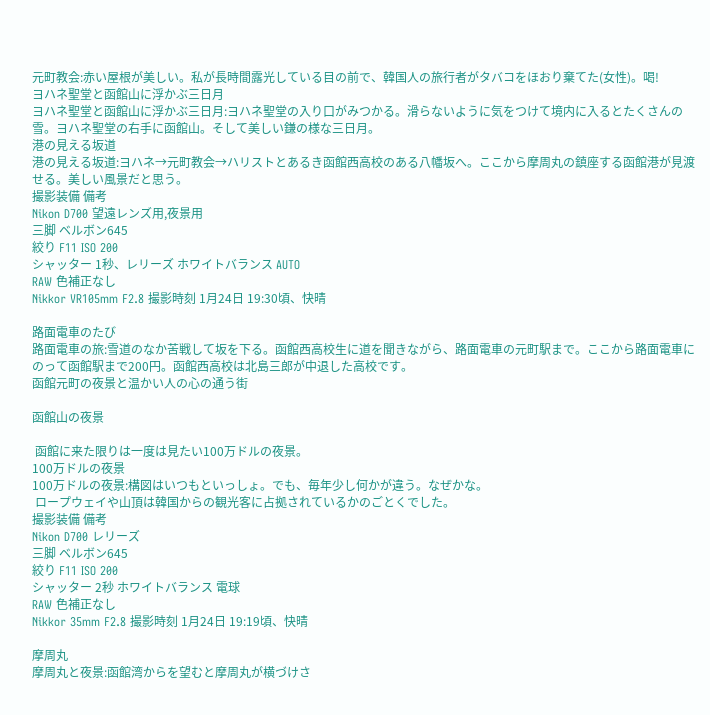元町教会:赤い屋根が美しい。私が長時間露光している目の前で、韓国人の旅行者がタバコをほおり棄てた(女性)。喝!
ヨハネ聖堂と函館山に浮かぶ三日月
ヨハネ聖堂と函館山に浮かぶ三日月:ヨハネ聖堂の入り口がみつかる。滑らないように気をつけて境内に入るとたくさんの雪。ヨハネ聖堂の右手に函館山。そして美しい鎌の様な三日月。
港の見える坂道
港の見える坂道:ヨハネ→元町教会→ハリストとあるき函館西高校のある八幡坂へ。ここから摩周丸の鎮座する函館港が見渡せる。美しい風景だと思う。
撮影装備 備考
Nikon D700 望遠レンズ用,夜景用
三脚 ベルボン645
絞り F11 ISO 200
シャッター 1秒、レリーズ ホワイトバランス AUTO
RAW 色補正なし
Nikkor VR105mm F2.8 撮影時刻 1月24日 19:30頃、快晴

路面電車のたび
路面電車の旅:雪道のなか苦戦して坂を下る。函館西高校生に道を聞きながら、路面電車の元町駅まで。ここから路面電車にのって函館駅まで200円。函館西高校は北島三郎が中退した高校です。
函館元町の夜景と温かい人の心の通う街

函館山の夜景

 函館に来た限りは一度は見たい100万ドルの夜景。
100万ドルの夜景
100万ドルの夜景:構図はいつもといっしょ。でも、毎年少し何かが違う。なぜかな。
 ロープウェイや山頂は韓国からの観光客に占拠されているかのごとくでした。
撮影装備 備考
Nikon D700 レリーズ
三脚 ベルボン645
絞り F11 ISO 200
シャッター 2秒 ホワイトバランス 電球
RAW 色補正なし
Nikkor 35mm F2.8 撮影時刻 1月24日 19:19頃、快晴

摩周丸
摩周丸と夜景:函館湾からを望むと摩周丸が横づけさ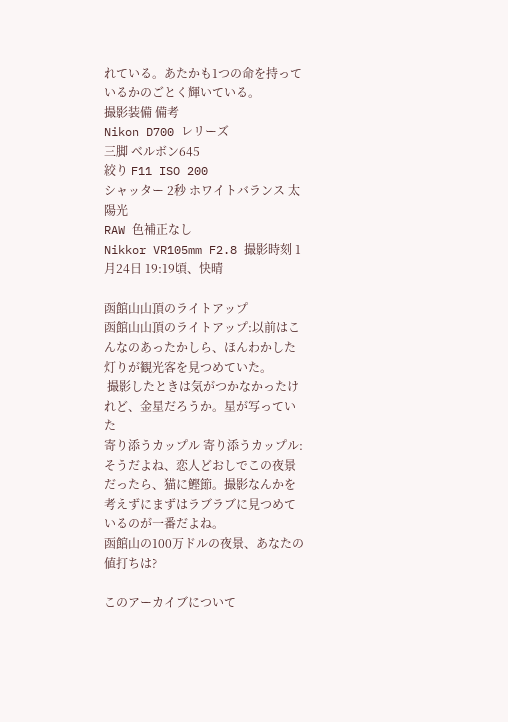れている。あたかも1つの命を持っているかのごとく輝いている。
撮影装備 備考
Nikon D700 レリーズ
三脚 ベルボン645
絞り F11 ISO 200
シャッター 2秒 ホワイトバランス 太陽光
RAW 色補正なし
Nikkor VR105mm F2.8 撮影時刻 1月24日 19:19頃、快晴

函館山山頂のライトアップ
函館山山頂のライトアップ:以前はこんなのあったかしら、ほんわかした灯りが観光客を見つめていた。
 撮影したときは気がつかなかったけれど、金星だろうか。星が写っていた
寄り添うカップル 寄り添うカップル:そうだよね、恋人どおしでこの夜景だったら、猫に鰹節。撮影なんかを考えずにまずはラブラブに見つめているのが一番だよね。
函館山の100万ドルの夜景、あなたの値打ちは?

このアーカイブについて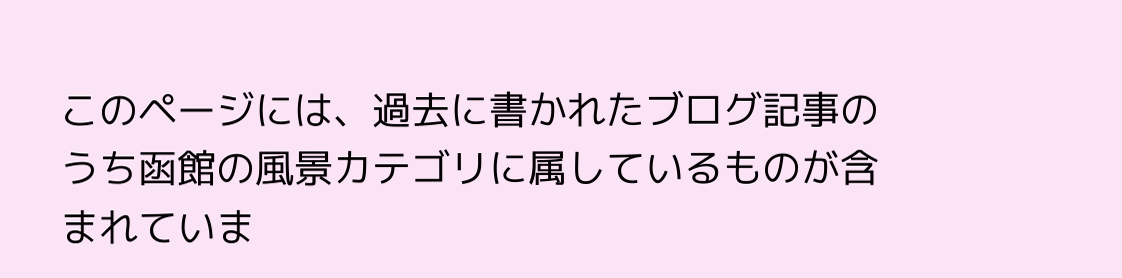このページには、過去に書かれたブログ記事のうち函館の風景カテゴリに属しているものが含まれていま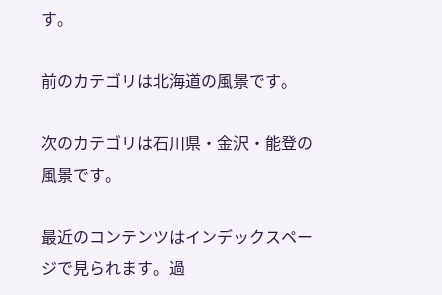す。

前のカテゴリは北海道の風景です。

次のカテゴリは石川県・金沢・能登の風景です。

最近のコンテンツはインデックスページで見られます。過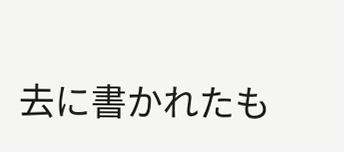去に書かれたも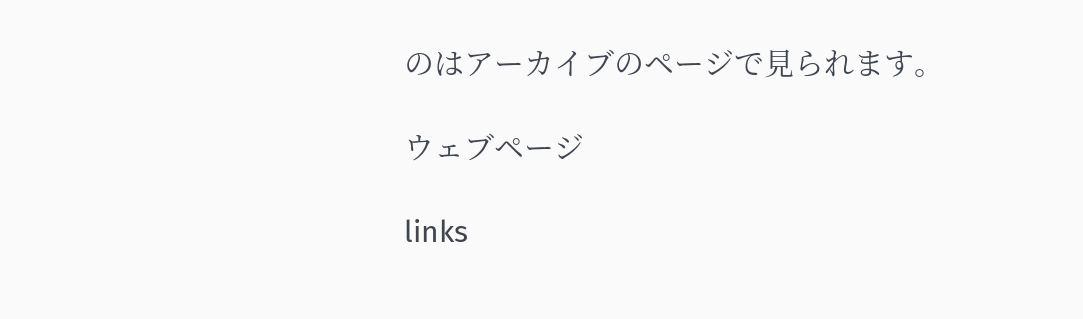のはアーカイブのページで見られます。

ウェブページ

links